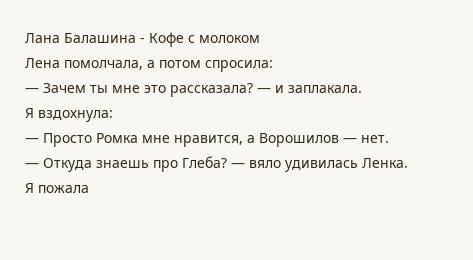Лана Балашина - Кофе с молоком
Лена помолчала, а потом спросила:
— Зачем ты мне это рассказала? — и заплакала.
Я вздохнула:
— Просто Ромка мне нравится, а Ворошилов — нет.
— Откуда знаешь про Глеба? — вяло удивилась Ленка.
Я пожала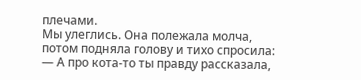плечами.
Мы улеглись. Она полежала молча, потом подняла голову и тихо спросила:
— А про кота-то ты правду рассказала,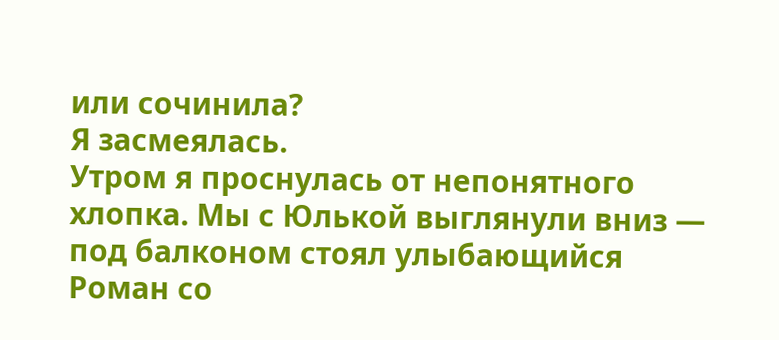или сочинила?
Я засмеялась.
Утром я проснулась от непонятного хлопка. Мы с Юлькой выглянули вниз — под балконом стоял улыбающийся Роман со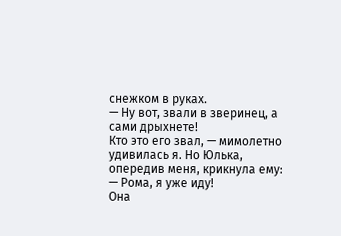снежком в руках.
— Ну вот, звали в зверинец, а сами дрыхнете!
Кто это его звал, — мимолетно удивилась я. Но Юлька, опередив меня, крикнула ему:
— Рома, я уже иду!
Она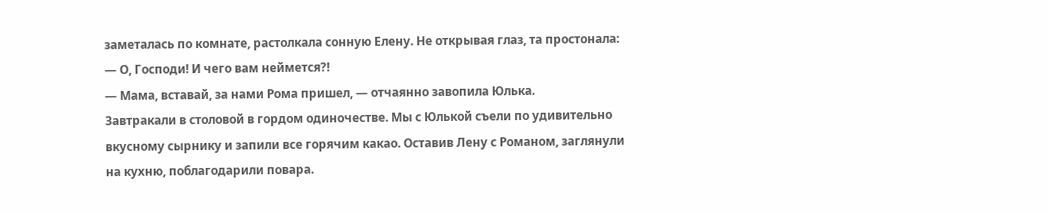заметалась по комнате, растолкала сонную Елену. Не открывая глаз, та простонала:
— О, Господи! И чего вам неймется?!
— Мама, вставай, за нами Рома пришел, — отчаянно завопила Юлька.
Завтракали в столовой в гордом одиночестве. Мы с Юлькой съели по удивительно вкусному сырнику и запили все горячим какао. Оставив Лену с Романом, заглянули на кухню, поблагодарили повара.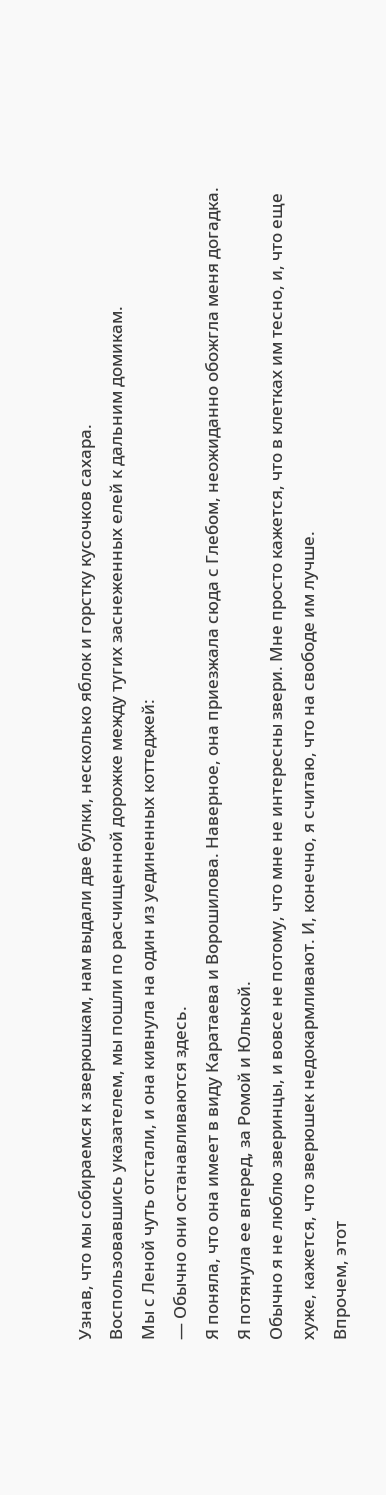Узнав, что мы собираемся к зверюшкам, нам выдали две булки, несколько яблок и горстку кусочков сахара.
Воспользовавшись указателем, мы пошли по расчищенной дорожке между тугих заснеженных елей к дальним домикам.
Мы с Леной чуть отстали, и она кивнула на один из уединенных коттеджей:
— Обычно они останавливаются здесь.
Я поняла, что она имеет в виду Каратаева и Ворошилова. Наверное, она приезжала сюда с Глебом, неожиданно обожгла меня догадка.
Я потянула ее вперед, за Ромой и Юлькой.
Обычно я не люблю зверинцы, и вовсе не потому, что мне не интересны звери. Мне просто кажется, что в клетках им тесно, и, что еще хуже, кажется, что зверюшек недокармливают. И, конечно, я считаю, что на свободе им лучше.
Впрочем, этот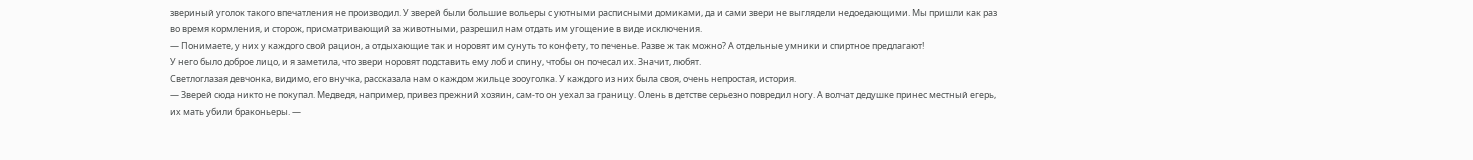звериный уголок такого впечатления не производил. У зверей были большие вольеры с уютными расписными домиками, да и сами звери не выглядели недоедающими. Мы пришли как раз во время кормления, и сторож, присматривающий за животными, разрешил нам отдать им угощение в виде исключения.
— Понимаете, у них у каждого свой рацион, а отдыхающие так и норовят им сунуть то конфету, то печенье. Разве ж так можно? А отдельные умники и спиртное предлагают!
У него было доброе лицо, и я заметила, что звери норовят подставить ему лоб и спину, чтобы он почесал их. Значит, любят.
Светлоглазая девчонка, видимо, его внучка, рассказала нам о каждом жильце зооуголка. У каждого из них была своя, очень непростая, история.
— Зверей сюда никто не покупал. Медведя, например, привез прежний хозяин, сам-то он уехал за границу. Олень в детстве серьезно повредил ногу. А волчат дедушке принес местный егерь, их мать убили браконьеры. —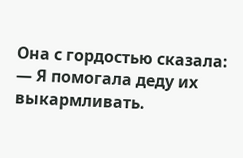Она с гордостью сказала: — Я помогала деду их выкармливать.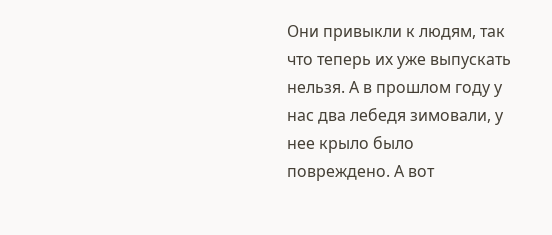Они привыкли к людям, так что теперь их уже выпускать нельзя. А в прошлом году у нас два лебедя зимовали, у нее крыло было повреждено. А вот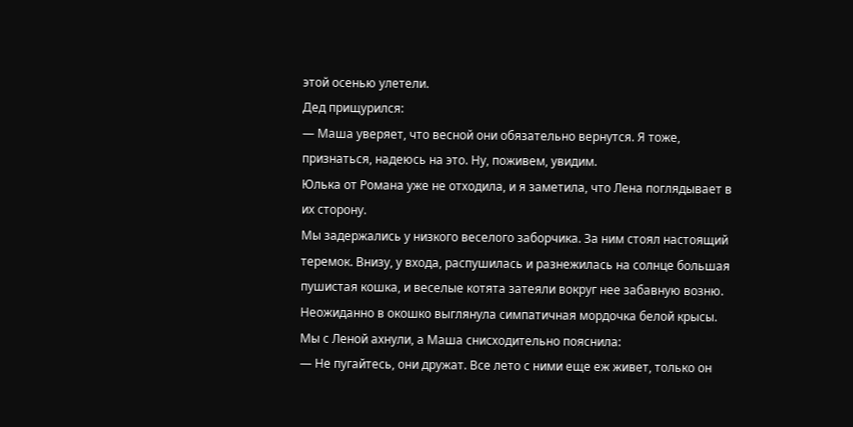этой осенью улетели.
Дед прищурился:
— Маша уверяет, что весной они обязательно вернутся. Я тоже, признаться, надеюсь на это. Ну, поживем, увидим.
Юлька от Романа уже не отходила, и я заметила, что Лена поглядывает в их сторону.
Мы задержались у низкого веселого заборчика. За ним стоял настоящий теремок. Внизу, у входа, распушилась и разнежилась на солнце большая пушистая кошка, и веселые котята затеяли вокруг нее забавную возню.
Неожиданно в окошко выглянула симпатичная мордочка белой крысы.
Мы с Леной ахнули, а Маша снисходительно пояснила:
— Не пугайтесь, они дружат. Все лето с ними еще еж живет, только он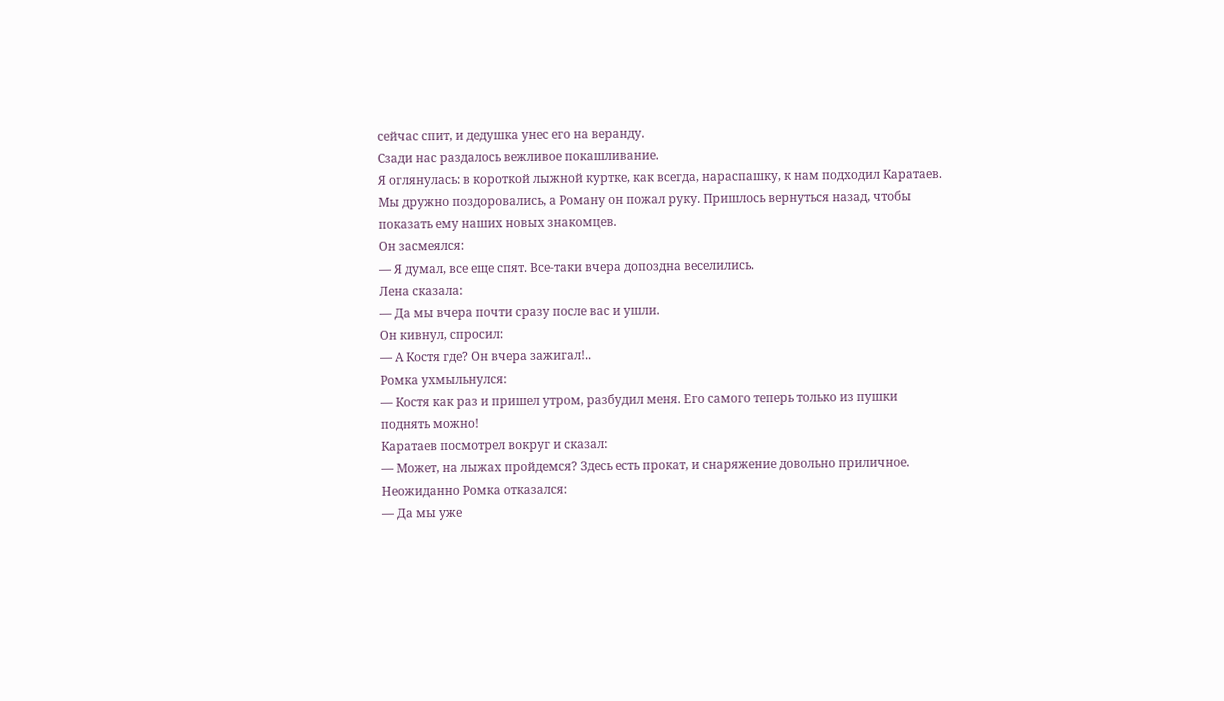сейчас спит, и дедушка унес его на веранду.
Сзади нас раздалось вежливое покашливание.
Я оглянулась: в короткой лыжной куртке, как всегда, нараспашку, к нам подходил Каратаев. Мы дружно поздоровались, а Роману он пожал руку. Пришлось вернуться назад, чтобы показать ему наших новых знакомцев.
Он засмеялся:
— Я думал, все еще спят. Все-таки вчера допоздна веселились.
Лена сказала:
— Да мы вчера почти сразу после вас и ушли.
Он кивнул, спросил:
— А Костя где? Он вчера зажигал!..
Ромка ухмыльнулся:
— Костя как раз и пришел утром, разбудил меня. Его самого теперь только из пушки поднять можно!
Каратаев посмотрел вокруг и сказал:
— Может, на лыжах пройдемся? Здесь есть прокат, и снаряжение довольно приличное.
Неожиданно Ромка отказался:
— Да мы уже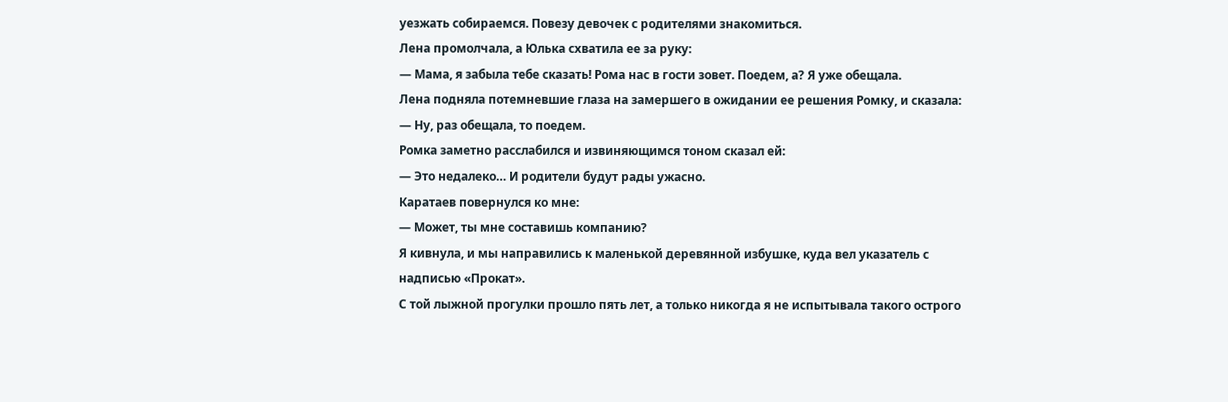уезжать собираемся. Повезу девочек с родителями знакомиться.
Лена промолчала, а Юлька схватила ее за руку:
— Мама, я забыла тебе сказать! Рома нас в гости зовет. Поедем, а? Я уже обещала.
Лена подняла потемневшие глаза на замершего в ожидании ее решения Ромку, и сказала:
— Ну, раз обещала, то поедем.
Ромка заметно расслабился и извиняющимся тоном сказал ей:
— Это недалеко… И родители будут рады ужасно.
Каратаев повернулся ко мне:
— Может, ты мне составишь компанию?
Я кивнула, и мы направились к маленькой деревянной избушке, куда вел указатель с надписью «Прокат».
С той лыжной прогулки прошло пять лет, а только никогда я не испытывала такого острого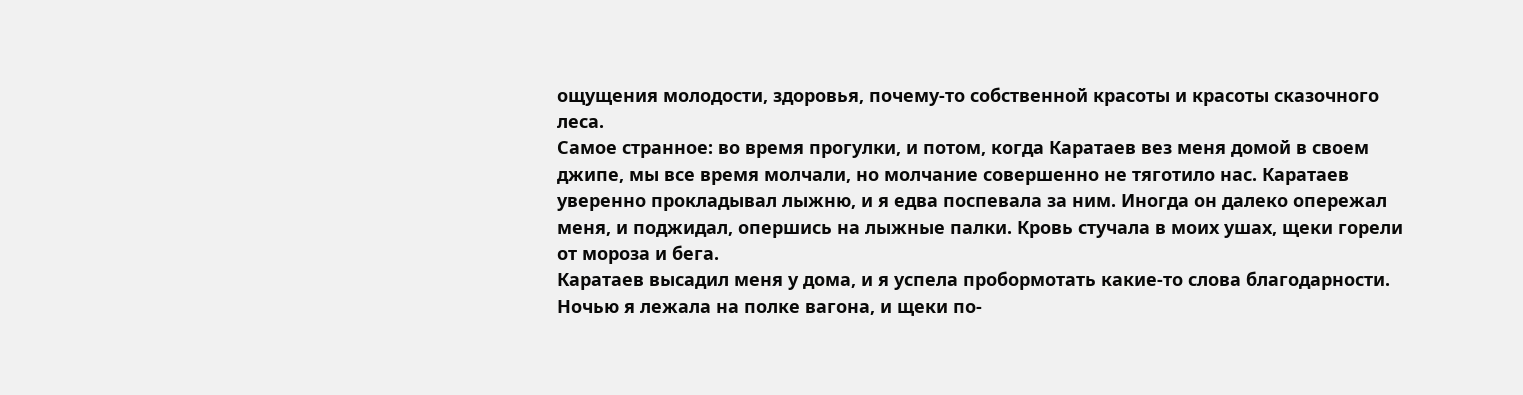ощущения молодости, здоровья, почему-то собственной красоты и красоты сказочного леса.
Самое странное: во время прогулки, и потом, когда Каратаев вез меня домой в своем джипе, мы все время молчали, но молчание совершенно не тяготило нас. Каратаев уверенно прокладывал лыжню, и я едва поспевала за ним. Иногда он далеко опережал меня, и поджидал, опершись на лыжные палки. Кровь стучала в моих ушах, щеки горели от мороза и бега.
Каратаев высадил меня у дома, и я успела пробормотать какие-то слова благодарности.
Ночью я лежала на полке вагона, и щеки по-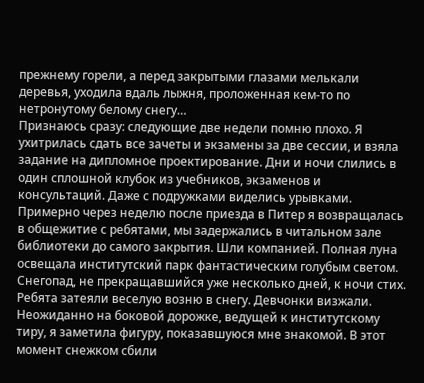прежнему горели, а перед закрытыми глазами мелькали деревья, уходила вдаль лыжня, проложенная кем-то по нетронутому белому снегу…
Признаюсь сразу: следующие две недели помню плохо. Я ухитрилась сдать все зачеты и экзамены за две сессии, и взяла задание на дипломное проектирование. Дни и ночи слились в один сплошной клубок из учебников, экзаменов и консультаций. Даже с подружками виделись урывками.
Примерно через неделю после приезда в Питер я возвращалась в общежитие с ребятами, мы задержались в читальном зале библиотеки до самого закрытия. Шли компанией. Полная луна освещала институтский парк фантастическим голубым светом. Снегопад, не прекращавшийся уже несколько дней, к ночи стих. Ребята затеяли веселую возню в снегу. Девчонки визжали.
Неожиданно на боковой дорожке, ведущей к институтскому тиру, я заметила фигуру, показавшуюся мне знакомой. В этот момент снежком сбили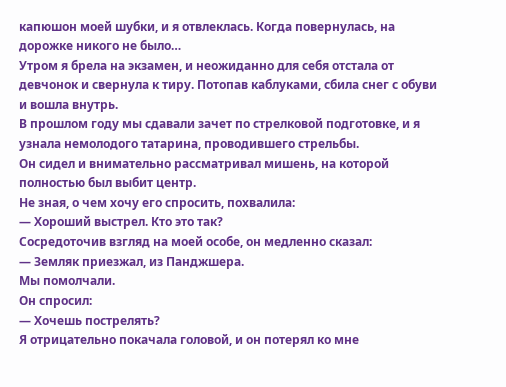капюшон моей шубки, и я отвлеклась. Когда повернулась, на дорожке никого не было…
Утром я брела на экзамен, и неожиданно для себя отстала от девчонок и свернула к тиру. Потопав каблуками, сбила снег с обуви и вошла внутрь.
В прошлом году мы сдавали зачет по стрелковой подготовке, и я узнала немолодого татарина, проводившего стрельбы.
Он сидел и внимательно рассматривал мишень, на которой полностью был выбит центр.
Не зная, о чем хочу его спросить, похвалила:
— Хороший выстрел. Кто это так?
Сосредоточив взгляд на моей особе, он медленно сказал:
— Земляк приезжал, из Панджшера.
Мы помолчали.
Он спросил:
— Хочешь пострелять?
Я отрицательно покачала головой, и он потерял ко мне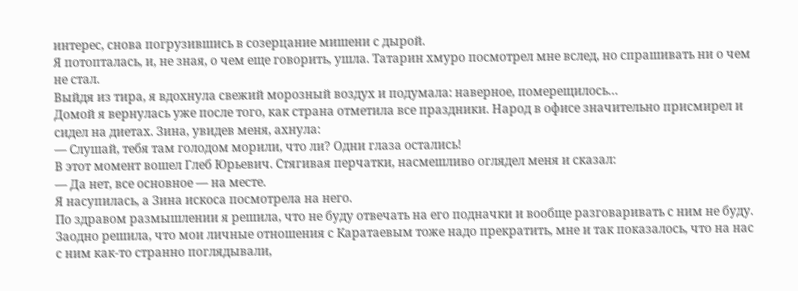интерес, снова погрузившись в созерцание мишени с дырой.
Я потопталась, и, не зная, о чем еще говорить, ушла. Татарин хмуро посмотрел мне вслед, но спрашивать ни о чем не стал.
Выйдя из тира, я вдохнула свежий морозный воздух и подумала: наверное, померещилось…
Домой я вернулась уже после того, как страна отметила все праздники. Народ в офисе значительно присмирел и сидел на диетах. Зина, увидев меня, ахнула:
— Слушай, тебя там голодом морили, что ли? Одни глаза остались!
В этот момент вошел Глеб Юрьевич. Стягивая перчатки, насмешливо оглядел меня и сказал:
— Да нет, все основное — на месте.
Я насупилась, а Зина искоса посмотрела на него.
По здравом размышлении я решила, что не буду отвечать на его подначки и вообще разговаривать с ним не буду. Заодно решила, что мои личные отношения с Каратаевым тоже надо прекратить, мне и так показалось, что на нас с ним как-то странно поглядывали,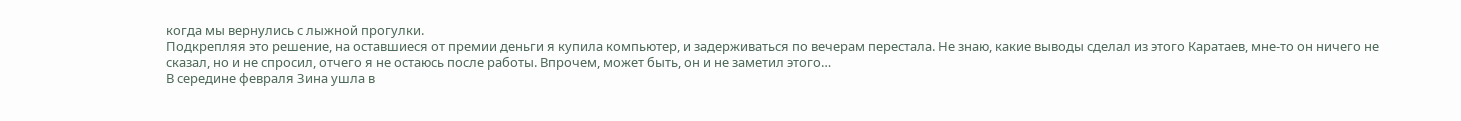когда мы вернулись с лыжной прогулки.
Подкрепляя это решение, на оставшиеся от премии деньги я купила компьютер, и задерживаться по вечерам перестала. Не знаю, какие выводы сделал из этого Каратаев, мне-то он ничего не сказал, но и не спросил, отчего я не остаюсь после работы. Впрочем, может быть, он и не заметил этого…
В середине февраля Зина ушла в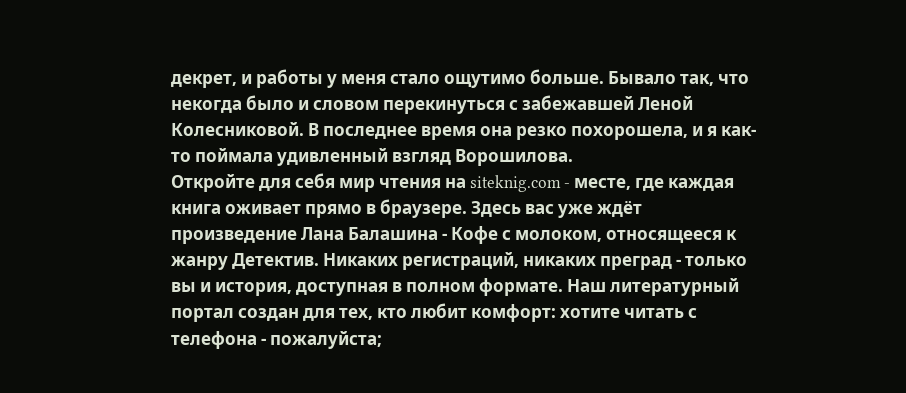декрет, и работы у меня стало ощутимо больше. Бывало так, что некогда было и словом перекинуться с забежавшей Леной Колесниковой. В последнее время она резко похорошела, и я как-то поймала удивленный взгляд Ворошилова.
Откройте для себя мир чтения на siteknig.com - месте, где каждая книга оживает прямо в браузере. Здесь вас уже ждёт произведение Лана Балашина - Кофе с молоком, относящееся к жанру Детектив. Никаких регистраций, никаких преград - только вы и история, доступная в полном формате. Наш литературный портал создан для тех, кто любит комфорт: хотите читать с телефона - пожалуйста;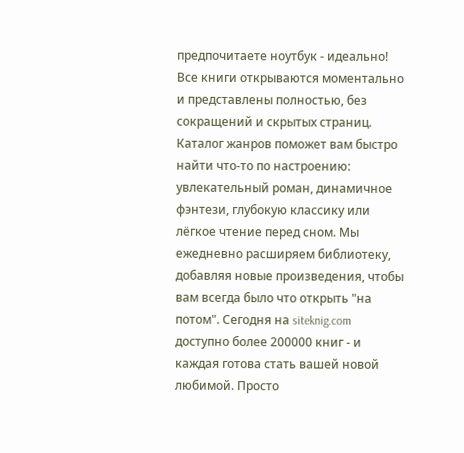предпочитаете ноутбук - идеально! Все книги открываются моментально и представлены полностью, без сокращений и скрытых страниц. Каталог жанров поможет вам быстро найти что-то по настроению: увлекательный роман, динамичное фэнтези, глубокую классику или лёгкое чтение перед сном. Мы ежедневно расширяем библиотеку, добавляя новые произведения, чтобы вам всегда было что открыть "на потом". Сегодня на siteknig.com доступно более 200000 книг - и каждая готова стать вашей новой любимой. Просто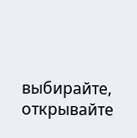выбирайте, открывайте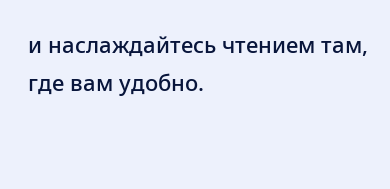и наслаждайтесь чтением там, где вам удобно.